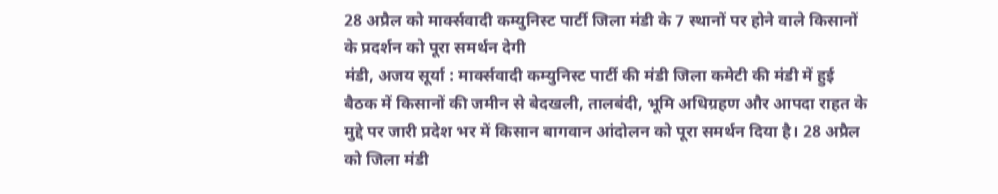28 अप्रैल को मार्क्सवादी कम्युनिस्ट पार्टी जिला मंडी के 7 स्थानों पर होने वाले किसानों के प्रदर्शन को पूरा समर्थन देगी
मंडी, अजय सूर्या : मार्क्सवादी कम्युनिस्ट पार्टी की मंडी जिला कमेटी की मंडी में हुई बैठक में किसानों की जमीन से बेदखली, तालबंदी, भूमि अधिग्रहण और आपदा राहत के मुद्दे पर जारी प्रदेश भर में किसान बागवान आंदोलन को पूरा समर्थन दिया है। 28 अप्रैल को जिला मंडी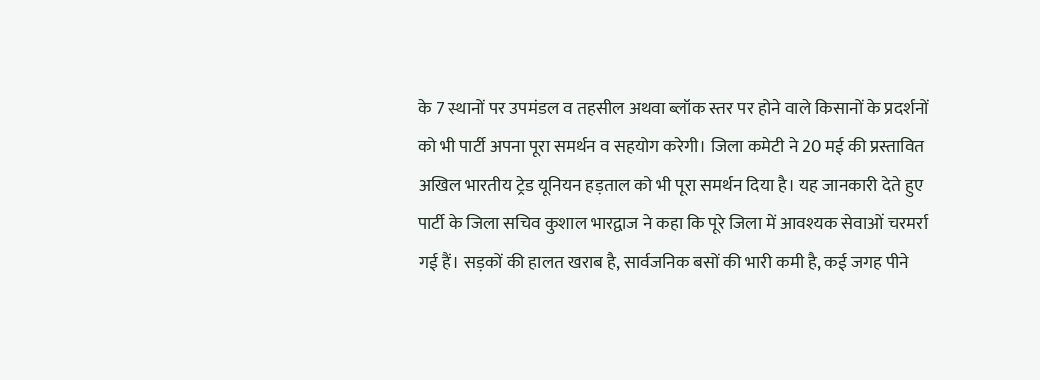के 7 स्थानों पर उपमंडल व तहसील अथवा ब्लॉक स्तर पर होने वाले किसानों के प्रदर्शनों को भी पार्टी अपना पूरा समर्थन व सहयोग करेगी। जिला कमेटी ने 20 मई की प्रस्तावित अखिल भारतीय ट्रेड यूनियन हड़ताल को भी पूरा समर्थन दिया है। यह जानकारी देते हुए पार्टी के जिला सचिव कुशाल भारद्वाज ने कहा कि पूरे जिला में आवश्यक सेवाओं चरमर्रा गई हैं। सड़कों की हालत खराब है, सार्वजनिक बसों की भारी कमी है, कई जगह पीने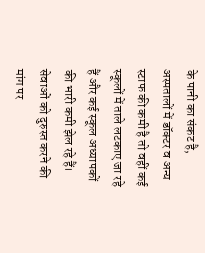के पानी का संकट है, अस्पतालों में डॉक्टर व अन्य स्टाफ की कमी है तो वहीं कई स्कूलों में ताले लटकाए जा रहे हैं और कई स्कूल अध्यापकों की भारी कमी झेल रहे हैं। सेवाओं को दुरुस्त करने की मांग पर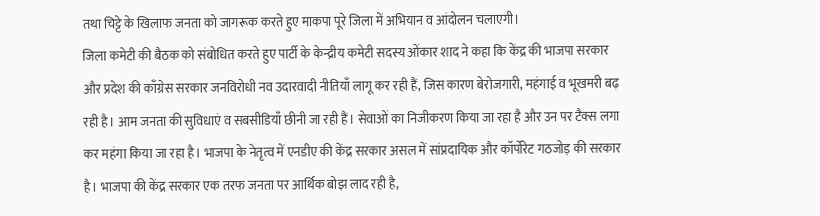तथा चिट्टे के खिलाफ जनता को जागरूक करते हुए माकपा पूरे जिला में अभियान व आंदोलन चलाएगी।
जिला कमेटी की बैठक को संबोधित करते हुए पार्टी के केन्द्रीय कमेटी सदस्य ओंकार शाद ने कहा कि केंद्र की भाजपा सरकार और प्रदेश की काँग्रेस सरकार जनविरोधी नव उदारवादी नीतियाँ लागू कर रही हैं, जिस कारण बेरोजगारी, महंगाई व भूखमरी बढ़ रही है। आम जनता की सुविधाएं व सबसीडियाँ छीनी जा रही हैं। सेवाओं का निजीकरण किया जा रहा है और उन पर टैक्स लगा कर महंगा किया जा रहा है। भाजपा के नेतृत्व में एनडीए की केंद्र सरकार असल में सांप्रदायिक और कॉर्पोरेट गठजोड़ की सरकार है। भाजपा की केंद्र सरकार एक तरफ जनता पर आर्थिक बोझ लाद रही है,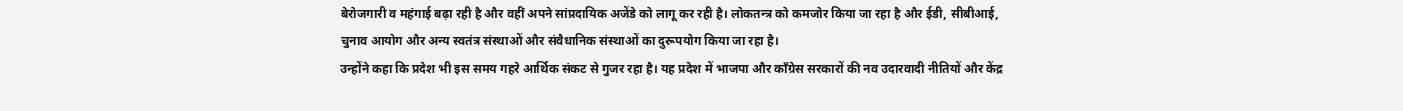बेरोजगारी व महंगाई बढ़ा रही है और वहीं अपने सांप्रदायिक अजेंडे को लागू कर रही है। लोकतन्त्र को कमजोर किया जा रहा है और ईडी, सीबीआई, चुनाव आयोग और अन्य स्वतंत्र संस्थाओं और संवैधानिक संस्थाओं का दुरूपयोग किया जा रहा है।
उन्होंने कहा कि प्रदेश भी इस समय गहरे आर्थिक संकट से गुजर रहा है। यह प्रदेश में भाजपा और काँग्रेस सरकारों की नव उदारवादी नीतियों और केंद्र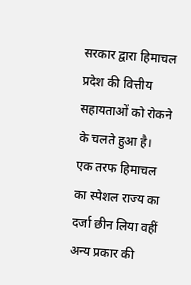सरकार द्वारा हिमाचल प्रदेश की वित्तीय सहायताओं को रोकने के चलते हुआ है। एक तरफ हिमाचल का स्पेशल राज्य का दर्जा छीन लिया वहीं अन्य प्रकार की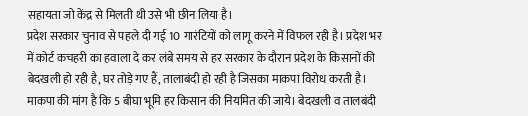सहायता जो केंद्र से मिलती थी उसे भी छीन लिया है।
प्रदेश सरकार चुनाव से पहले दी गई 10 गारंटियों को लागू करने में विफल रही है। प्रदेश भर में कोर्ट कचहरी का हवाला दे कर लंबे समय से हर सरकार के दौरान प्रदेश के किसानों की बेदखली हो रही है, घर तोड़े गए हैं, तालाबंदी हो रही है जिसका माकपा विरोध करती है। माकपा की मांग है कि 5 बीघा भूमि हर किसान की नियमित की जाये। बेदखली व तालबंदी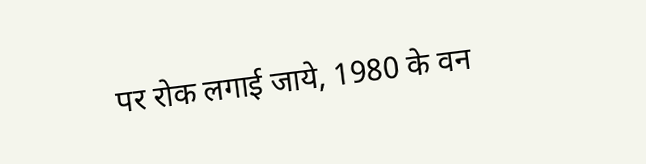पर रोक लगाई जाये, 1980 के वन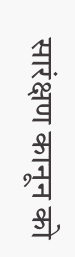सारंक्षण कानून को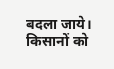बदला जाये। किसानों को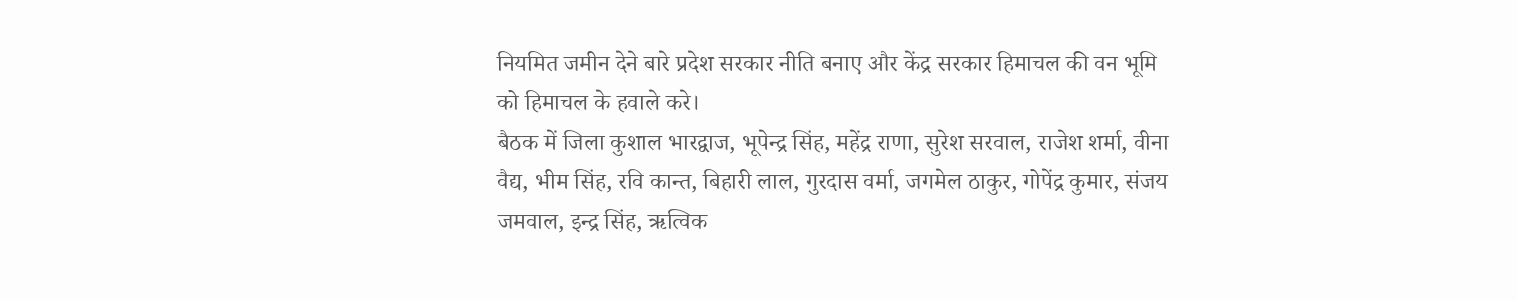नियमित जमीन देने बारे प्रदेश सरकार नीति बनाए और केंद्र सरकार हिमाचल की वन भूमि को हिमाचल के हवाले करे।
बैठक में जिला कुशाल भारद्वाज, भूपेन्द्र सिंह, महेंद्र राणा, सुरेश सरवाल, राजेश शर्मा, वीना वैद्य, भीम सिंह, रवि कान्त, बिहारी लाल, गुरदास वर्मा, जगमेल ठाकुर, गोपेंद्र कुमार, संजय जमवाल, इन्द्र सिंह, ऋत्विक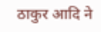ठाकुर आदि ने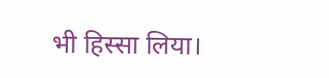भी हिस्सा लिया।